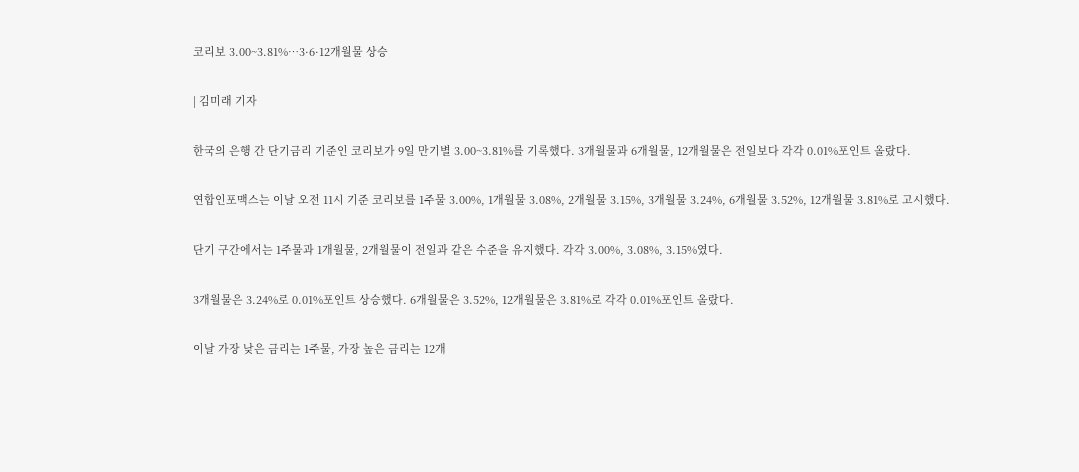코리보 3.00~3.81%…3·6·12개월물 상승

| 김미래 기자

한국의 은행 간 단기금리 기준인 코리보가 9일 만기별 3.00~3.81%를 기록했다. 3개월물과 6개월물, 12개월물은 전일보다 각각 0.01%포인트 올랐다.

연합인포맥스는 이날 오전 11시 기준 코리보를 1주물 3.00%, 1개월물 3.08%, 2개월물 3.15%, 3개월물 3.24%, 6개월물 3.52%, 12개월물 3.81%로 고시했다.

단기 구간에서는 1주물과 1개월물, 2개월물이 전일과 같은 수준을 유지했다. 각각 3.00%, 3.08%, 3.15%였다.

3개월물은 3.24%로 0.01%포인트 상승했다. 6개월물은 3.52%, 12개월물은 3.81%로 각각 0.01%포인트 올랐다.

이날 가장 낮은 금리는 1주물, 가장 높은 금리는 12개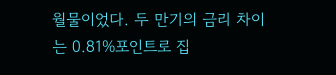월물이었다. 두 만기의 금리 차이는 0.81%포인트로 집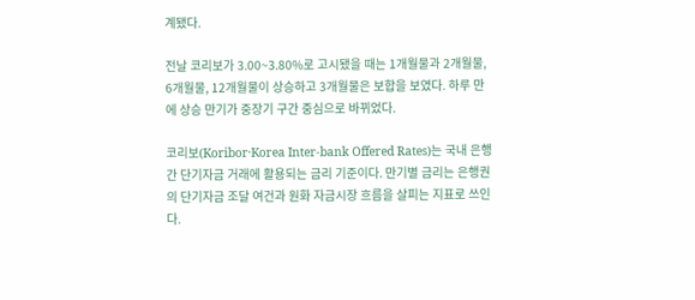계됐다.

전날 코리보가 3.00~3.80%로 고시됐을 때는 1개월물과 2개월물, 6개월물, 12개월물이 상승하고 3개월물은 보합을 보였다. 하루 만에 상승 만기가 중장기 구간 중심으로 바뀌었다.

코리보(Koribor·Korea Inter-bank Offered Rates)는 국내 은행 간 단기자금 거래에 활용되는 금리 기준이다. 만기별 금리는 은행권의 단기자금 조달 여건과 원화 자금시장 흐름을 살피는 지표로 쓰인다.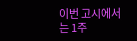이번 고시에서는 1주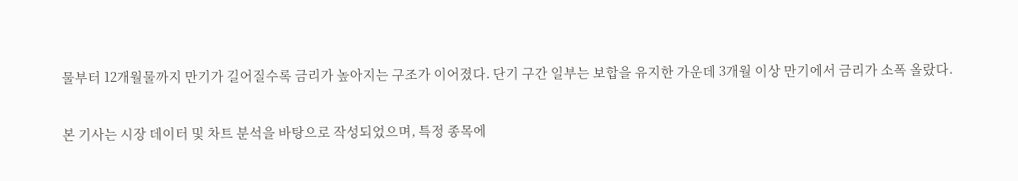물부터 12개월물까지 만기가 길어질수록 금리가 높아지는 구조가 이어졌다. 단기 구간 일부는 보합을 유지한 가운데 3개월 이상 만기에서 금리가 소폭 올랐다.

본 기사는 시장 데이터 및 차트 분석을 바탕으로 작성되었으며, 특정 종목에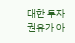대한 투자 권유가 아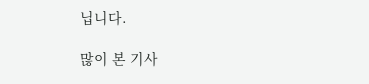닙니다.

많이 본 기사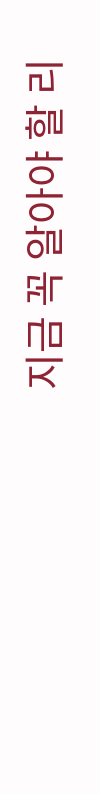지금 꼭 알아야 할 리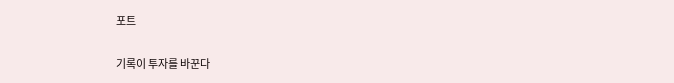포트

기록이 투자를 바꾼다